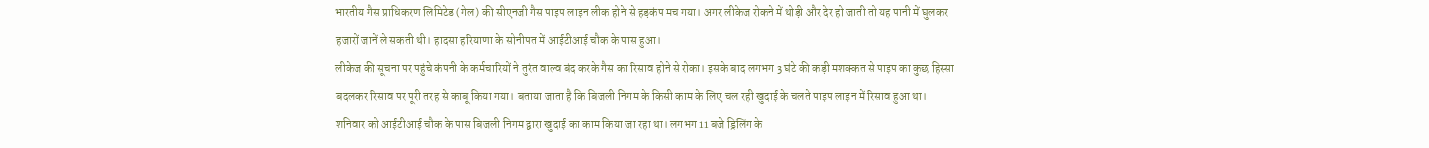भारतीय गैस प्राधिकरण लिमिटेड (गेल) की सीएनजी गैस पाइप लाइन लीक होने से हड़कंप मच गया। अगर लीकेज रोकने में थोड़ी और देर हो जाती तो यह पानी में घुलकर हजारों जानें ले सकती थी। हादसा हरियाणा के सोनीपत में आईटीआई चौक के पास हुआ।
लीकेज की सूचना पर पहुंचे कंपनी के कर्मचारियों ने तुरंत वाल्व बंद करके गैस का रिसाव होने से रोका। इसके बाद लगभग 3 घंटे की कड़ी मशक्कत से पाइप का कुछ हिस्सा बदलकर रिसाव पर पूरी तरह से काबू किया गया। बताया जाता है कि बिजली निगम के किसी काम के लिए चल रही खुदाई के चलते पाइप लाइन में रिसाव हुआ था।
शनिवार को आईटीआई चौक के पास बिजली निगम द्वारा खुदाई का काम किया जा रहा था। लगभग 11 बजे ड्रिलिंग के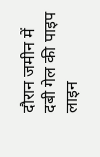दौरान जमीन में दबी गेल की पाइप लाइन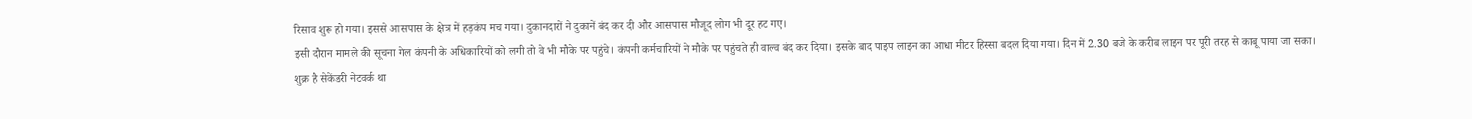रिसाव शुरू हो गया। इससे आसपास के क्षेत्र में हड़कंप मच गया। दुकानदारों ने दुकानें बंद कर दी और आसपास मौजूद लोग भी दूर हट गए।
इसी दौरान मामले की सूचना गेल कंपनी के अधिकारियों को लगी तो वे भी मौके पर पहुंचे। कंपनी कर्मचारियों ने मौके पर पहुंचते ही वाल्व बंद कर दिया। इसके बाद पाइप लाइन का आधा मीटर हिस्सा बदल दिया गया। दिन में 2.30 बजे के करीब लाइन पर पूरी तरह से काबू पाया जा सका।
शुक्र है सेकेंडरी नेटवर्क था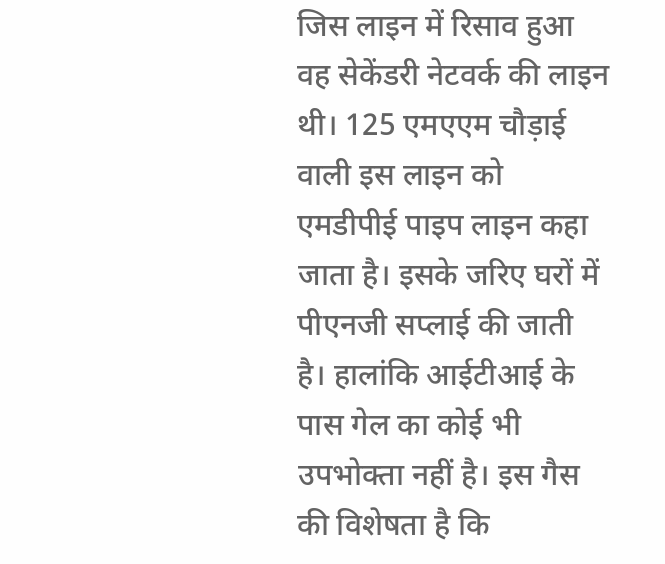जिस लाइन में रिसाव हुआ वह सेकेंडरी नेटवर्क की लाइन थी। 125 एमएएम चौड़ाई वाली इस लाइन को एमडीपीई पाइप लाइन कहा जाता है। इसके जरिए घरों में पीएनजी सप्लाई की जाती है। हालांकि आईटीआई के पास गेल का कोई भी उपभोक्ता नहीं है। इस गैस की विशेषता है कि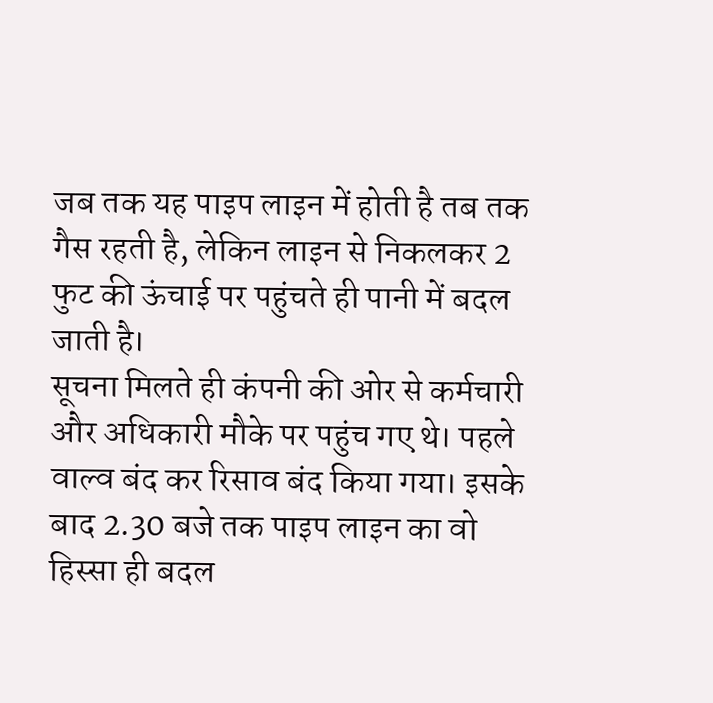जब तक यह पाइप लाइन में होती है तब तक गैस रहती है, लेकिन लाइन से निकलकर 2 फुट की ऊंचाई पर पहुंचते ही पानी में बदल जाती है।
सूचना मिलते ही कंपनी की ओर से कर्मचारी और अधिकारी मौके पर पहुंच गए थे। पहले वाल्व बंद कर रिसाव बंद किया गया। इसके बाद 2.30 बजे तक पाइप लाइन का वो हिस्सा ही बदल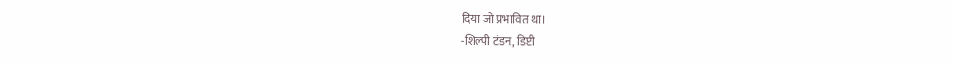दिया जो प्रभावित था।
-शिल्पी टंडन, डिप्टी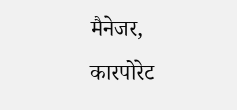मैनेजर, कारपोरेट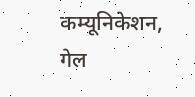कम्यूनिकेशन, गेल